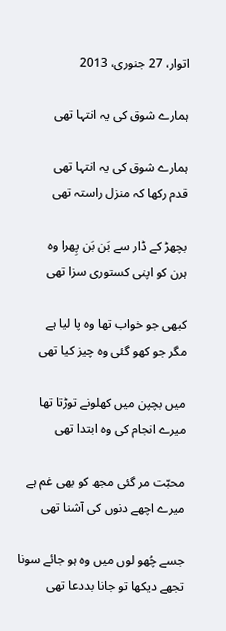اتوار، 27 جنوری، 2013

ہمارے شوق کی یہ انتہا تھی

ہمارے شوق کی یہ انتہا تھی
قدم رکھا کہ منزل راستہ تھی

بچھڑ کے ڈار سے بَن بَن پِھرا وہ
ہرن کو اپنی کستوری سزا تھی

کبھی جو خواب تھا وہ پا لیا ہے
مگر جو کھو گئی وہ چیز کیا تھی

میں بچپن میں کھلونے توڑتا تھا
میرے انجام کی وہ ابتدا تھی

محبّت مر گئی مجھ کو بھی غم ہے
میرے اچھے دنوں کی آشنا تھی

جسے چُھو لوں میں وہ ہو جائے سونا
تجھے دیکھا تو جانا بددعا تھی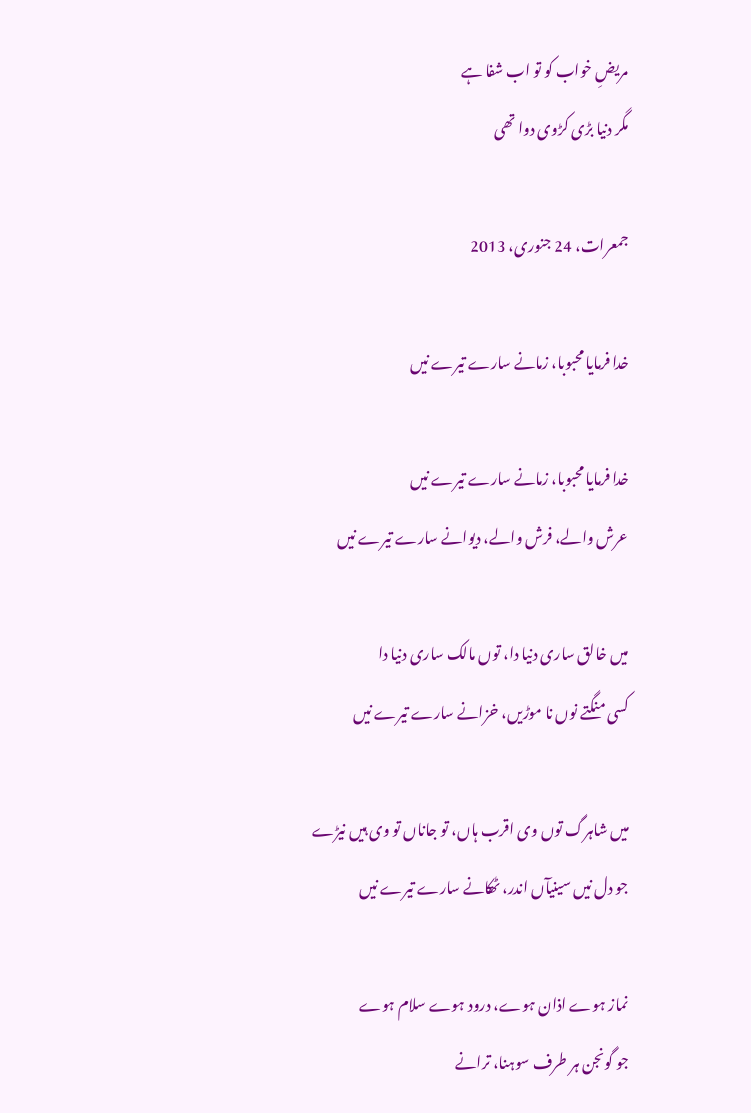مریضِ خواب کو تو اب شفا ہے
مگر دنیا بڑی کڑوی دوا تھی

جمعرات، 24 جنوری، 2013

خدا فرمایا محبوبا، زمانے سارے تیرے نیں

خدا فرمایا محبوبا، زمانے سارے تیرے نیں
عرش والے، فرش والے، دیوانے سارے تیرے نیں

میں خالق ساری دنیا دا، توں مالک ساری دنیا دا
کسی منگتے نوں نا موڑیں، خزانے سارے تیرے نیں

میں شاہرگ توں وی اقرب ہاں، تو جاناں تو وی ہیں نیڑے
جو دل نیں سینیآں اندر، ٹھکانے سارے تیرے نیں

نماز ہوے اذان ہوے، درود ہوے سلام ہوے
جو گونجن ہر طرف سوہنا، ترانے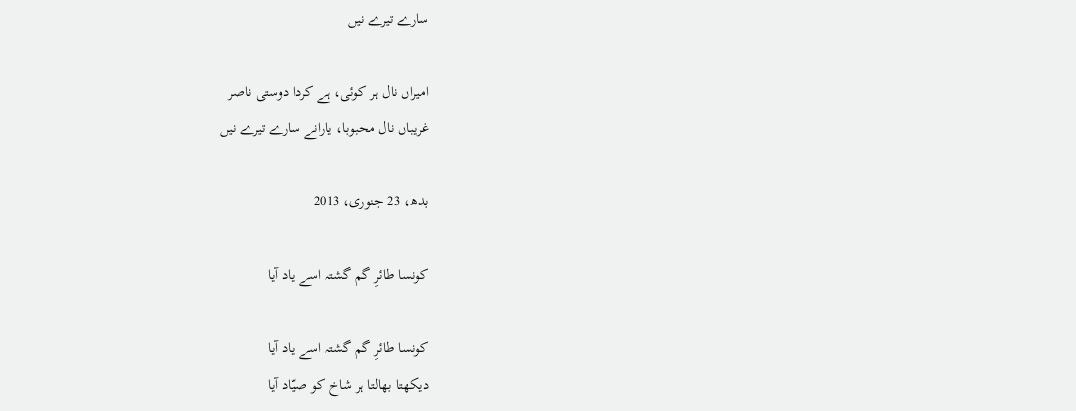سارے تیرے نیں

امیراں نال ہر کوئی، ہے کردا دوستی ناصر
غریباں نال محبوبا، یارانے سارے تیرے نیں

بدھ، 23 جنوری، 2013

کونسا طائرِ گم گشتہ اسے یاد آیا

کونسا طائرِ گم گشتہ اسے یاد آیا
دیکھتا بھالتا ہر شاخ کو صیّاد آیا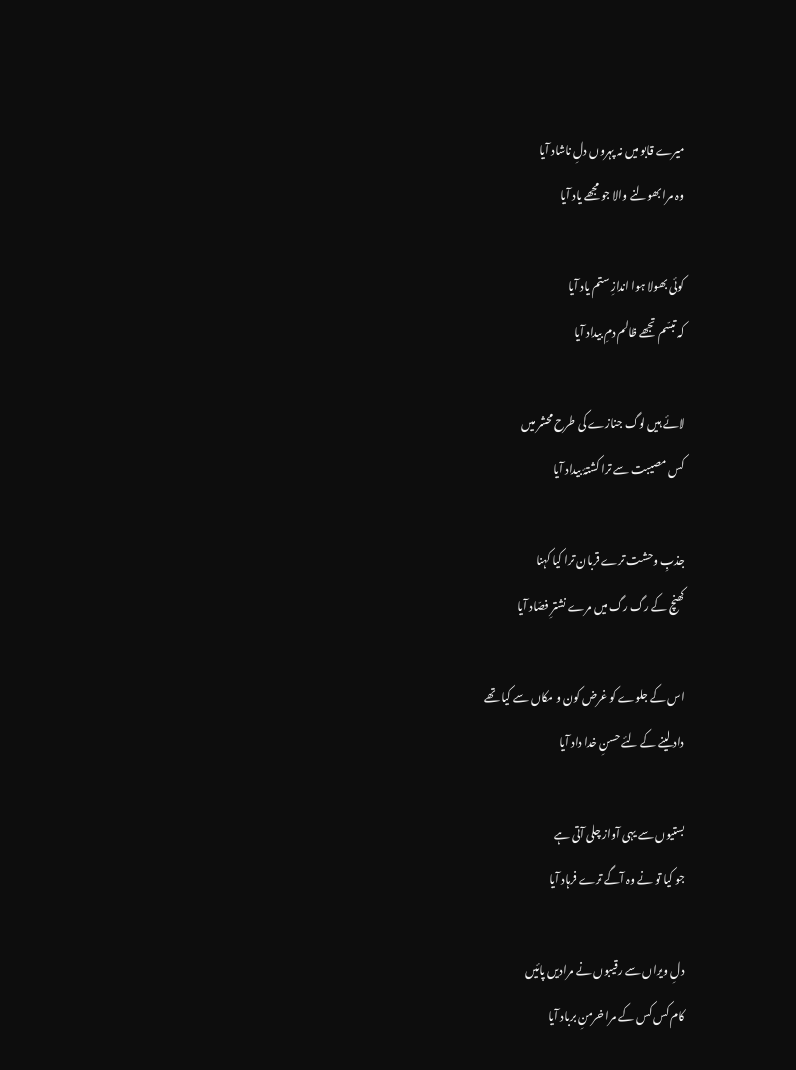میرے قابو میں نہ پہروں دلِ ناشاد آیا
وہ مرا بھولنے والا جو مجھے یاد آیا

کوئی بھولا ہوا اندازِ ستم یاد آیا
کہ تبسّم تجھے ظالم دمِ بیداد آیا

لائے ہیں لوگ جنازے کی طرح محشر میں
کس مصیبت سے ترا کشتۂ بیداد آیا

جذبِ وحشت ترے قربان ترا کیا کہنا
کھنچ کے رگ رگ میں مرے نشترِ فصّاد آیا

اس کے جلوے کو غرض کون و مکاں سے کیا تھے
داد لینے کے لئے حسنِ خدا داد آیا

بستیوں سے یہی آواز چلی آتی ہے
جو کیا تو نے وہ آگے ترے فرہاد آیا

دلِ ویراں سے رقیبوں نے مرادیں پائیں
کام کس کس کے مرا خرمنِ برباد آیا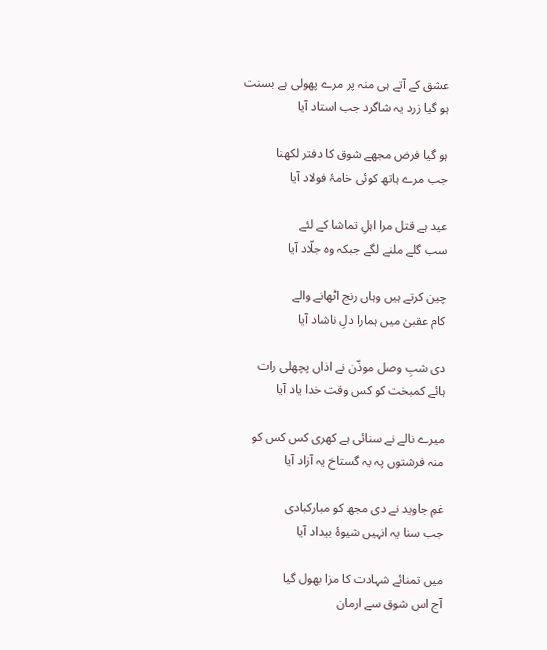عشق کے آتے ہی منہ پر مرے پھولی ہے بسنت
ہو گیا زرد یہ شاگرد جب استاد آیا

ہو گیا فرض مجھے شوق کا دفتر لکھنا
جب مرے ہاتھ کوئی خامۂ فولاد آیا

عید ہے قتل مرا اہلِ تماشا کے لئے
سب گلے ملنے لگے جبکہ وہ جلّاد آیا

چین کرتے ہیں وہاں رنج اٹھانے والے
کام عقبیٰ میں ہمارا دلِ ناشاد آیا

دی شبِ وصل موذّن نے اذاں پچھلی رات
ہائے کمبخت کو کس وقت خدا یاد آیا

میرے نالے نے سنائی ہے کھری کس کس کو
منہ فرشتوں پہ یہ گستاخ یہ آزاد آیا

غمِ جاوید نے دی مجھ کو مبارکبادی
جب سنا یہ انہیں شیوۂ بیداد آیا

میں تمنائے شہادت کا مزا بھول گیا
آج اس شوق سے ارمان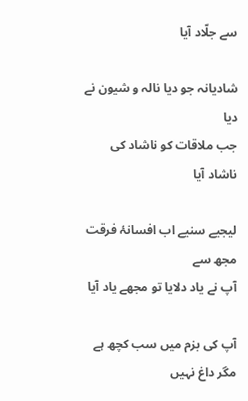سے جلّاد آیا

شادیانہ جو دیا نالہ و شیون نے دیا
جب ملاقات کو ناشاد کی ناشاد آیا

لیجیے سنیے اب افسانۂ فرقت مجھ سے
آپ نے یاد دلایا تو مجھے یاد آیا

آپ کی بزم میں سب کچھ ہے مگر داغ نہیں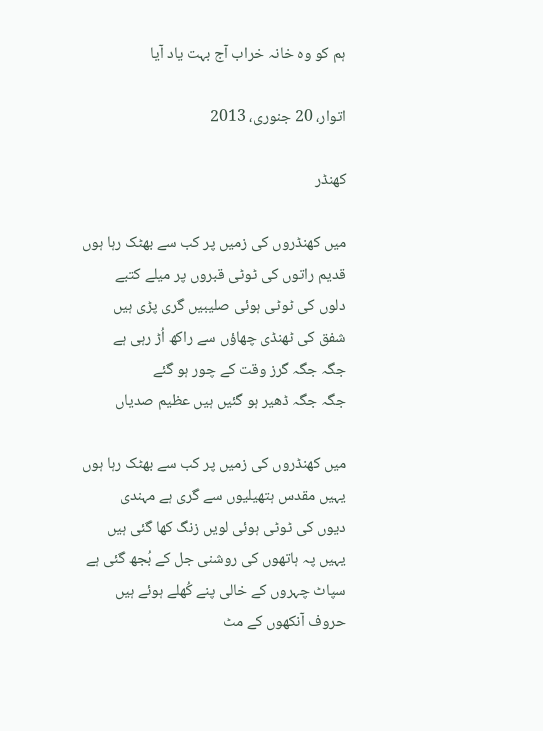ہم کو وہ خانہ خراب آج بہت یاد آیا

اتوار، 20 جنوری، 2013

کھنڈر

میں کھنڈروں کی زمیں پر کب سے بھٹک رہا ہوں
قدیم راتوں کی ٹوٹی قبروں پر میلے کتبے
دلوں کی ٹوٹی ہوئی صلیبیں گری پڑی ہیں
شفق کی ٹھنڈی چھاؤں سے راکھ اُڑ رہی ہے
جگہ جگہ گرز وقت کے چور ہو گئے
جگہ جگہ ڈھیر ہو گئیں ہیں عظیم صدیاں

میں کھنڈروں کی زمیں پر کب سے بھٹک رہا ہوں
یہیں مقدس ہتھیلیوں سے گری ہے مہندی
دیوں کی ٹوٹی ہوئی لویں زنگ کھا گئی ہیں
یہیں پہ ہاتھوں کی روشنی جل کے بُجھ گئی ہے
سپاٹ چہروں کے خالی پنے کُھلے ہوئے ہیں
حروف آنکھوں کے مٹ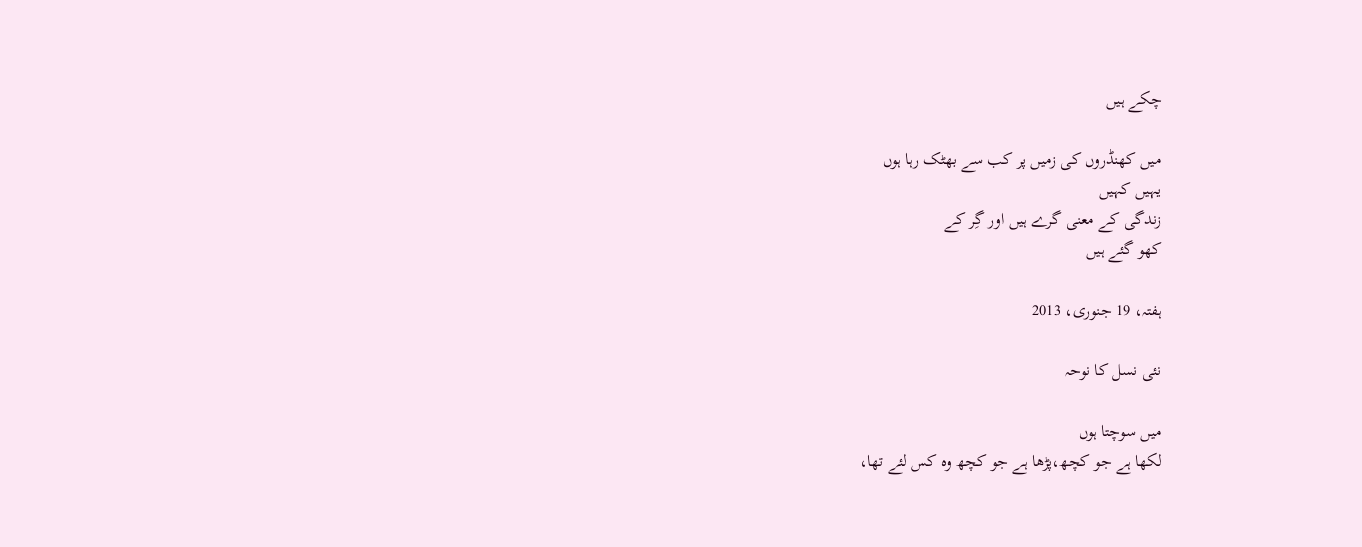چکے ہیں

میں کھنڈروں کی زمیں پر کب سے بھٹک رہا ہوں
یہیں کہیں
زندگی کے معنی گرے ہیں اور گِر کے
کھو گئے ہیں

ہفتہ، 19 جنوری، 2013

نئی نسل کا نوحہ

میں سوچتا ہوں
لکھا ہے جو کچھ،پڑھا ہے جو کچھ وہ کس لئے تھا،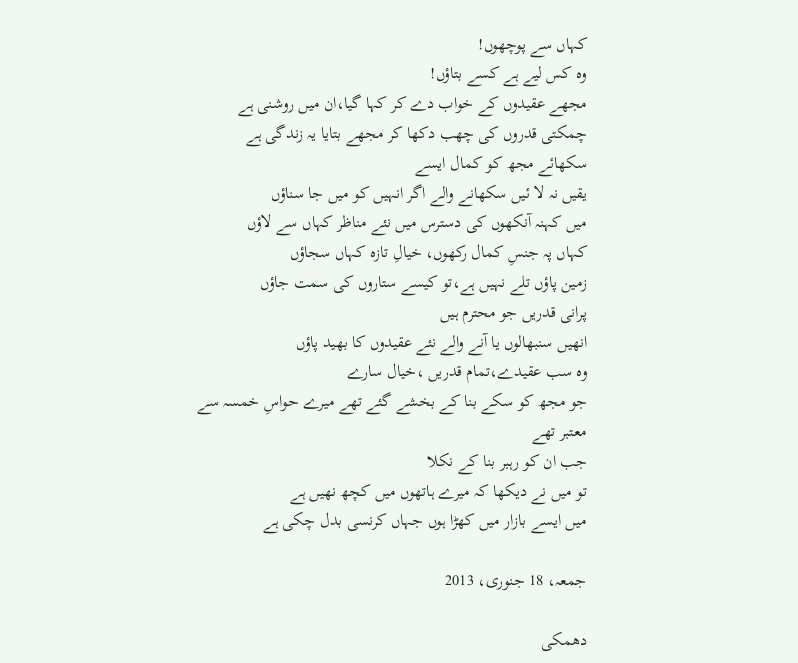کہاں سے پوچھوں!
وہ کس لیے ہے کسے بتاؤں!
مجھے عقیدوں کے خواب دے کر کہا گیا،ان میں روشنی ہے
چمکتی قدروں کی چھب دکھا کر مجھے بتایا یہ زندگی ہے
سکھائے مجھ کو کمال ایسے
یقیں نہ لا ئیں سکھانے والے اگر انہیں کو میں جا سناؤں
میں کہنہ آنکھوں کی دسترس میں نئے مناظر کہاں سے لاؤں
کہاں پہ جنسِ کمال رکھوں، خیالِ تازہ کہاں سجاؤں
زمین پاؤں تلے نہیں ہے،تو کیسے ستاروں کی سمت جاؤں
پرانی قدریں جو محترم ہیں
انھیں سنبھالوں یا آنے والے نئے عقیدوں کا بھید پاؤں
وہ سب عقیدے،تمام قدریں ،خیال سارے
جو مجھ کو سکے بنا کے بخشے گئے تھے میرے حواسِ خمسہ سے معتبر تھے
جب ان کو رہبر بنا کے نکلا
تو میں نے دیکھا کہ میرے ہاتھوں میں کچھ نھیں ہے
میں ایسے بازار میں کھڑا ہوں جہاں کرنسی بدل چکی ہے

جمعہ، 18 جنوری، 2013

دھمکی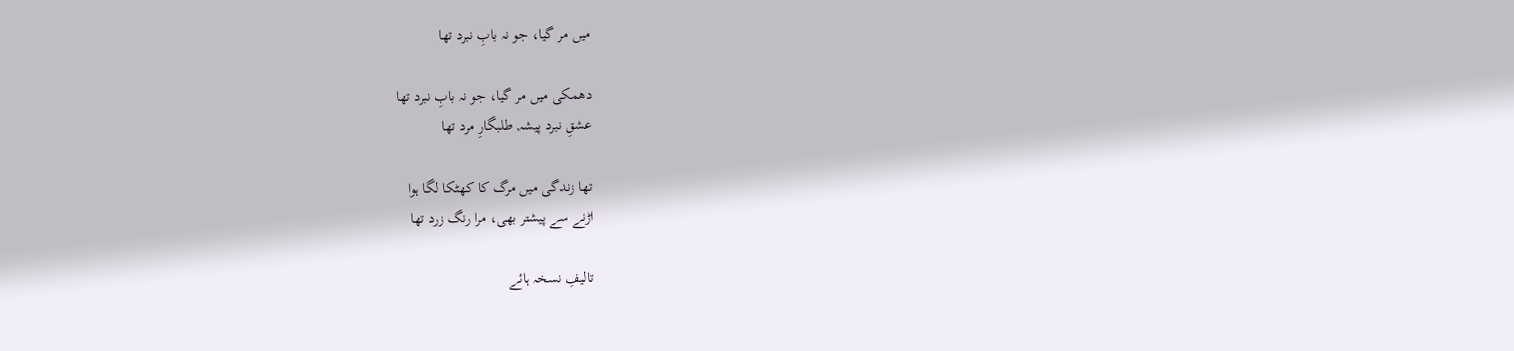میں مر گیا، جو نہ بابِ نبرد تھا

دھمکی میں مر گیا، جو نہ بابِ نبرد تھا
عشقِ نبرد پیشہ, طلبگارِ مرد تھا

تھا زندگی میں مرگ کا کھٹکا لگا ہوا
اڑنے سے پیشتر بھی، مرا رنگ زرد تھا

تالیفِ نسخہ ہائے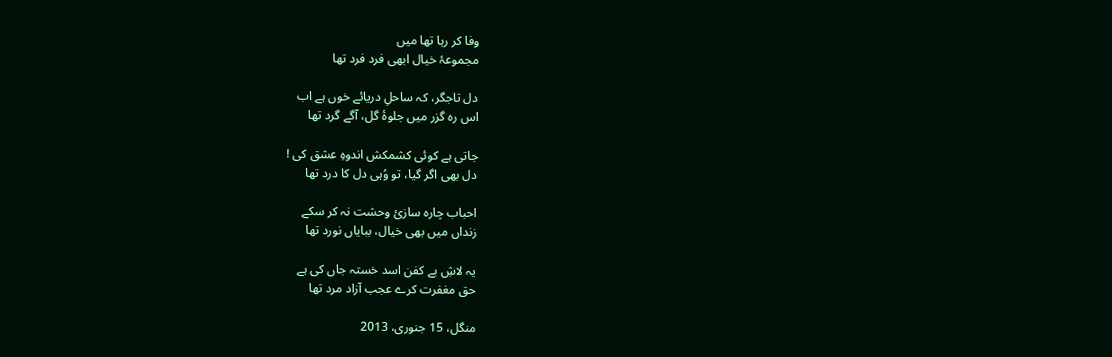وفا کر رہا تھا میں
مجموعۂ خیال ابھی فرد فرد تھا

دل تاجگر، کہ ساحلِ دریائے خوں ہے اب
اس رہ گزر میں جلوۂ گل، آگے گرد تھا

جاتی ہے کوئی کشمکش اندوہِ عشق کی !
دل بھی اگر گیا، تو وُہی دل کا درد تھا

احباب چارہ سازئ وحشت نہ کر سکے
زنداں میں بھی خیال، ببایاں نورد تھا

یہ لاشِ بے کفن اسد خستہ جاں کی ہے
حق مغفرت کرے عجب آزاد مرد تھا

منگل، 15 جنوری، 2013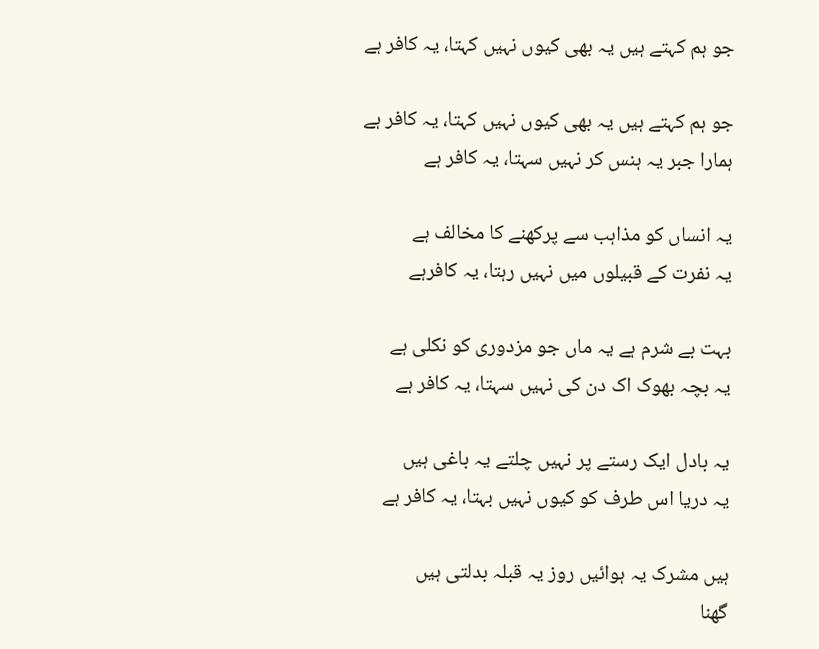جو ہم کہتے ہیں یہ بھی کیوں نہیں کہتا، یہ کافر ہے

جو ہم کہتے ہیں یہ بھی کیوں نہیں کہتا، یہ کافر ہے
ہمارا جبر یہ ہنس کر نہیں سہتا، یہ کافر ہے

یہ انساں کو مذاہب سے پرکھنے کا مخالف ہے
یہ نفرت کے قبیلوں میں نہیں رہتا، یہ کافرہے

بہت بے شرم ہے یہ ماں جو مزدوری کو نکلی ہے
یہ بچہ بھوک اک دن کی نہیں سہتا، یہ کافر ہے

یہ بادل ایک رستے پر نہیں چلتے یہ باغی ہیں
یہ دریا اس طرف کو کیوں نہیں بہتا، یہ کافر ہے

ہیں مشرک یہ ہوائیں روز یہ قبلہ بدلتی ہیں
گھنا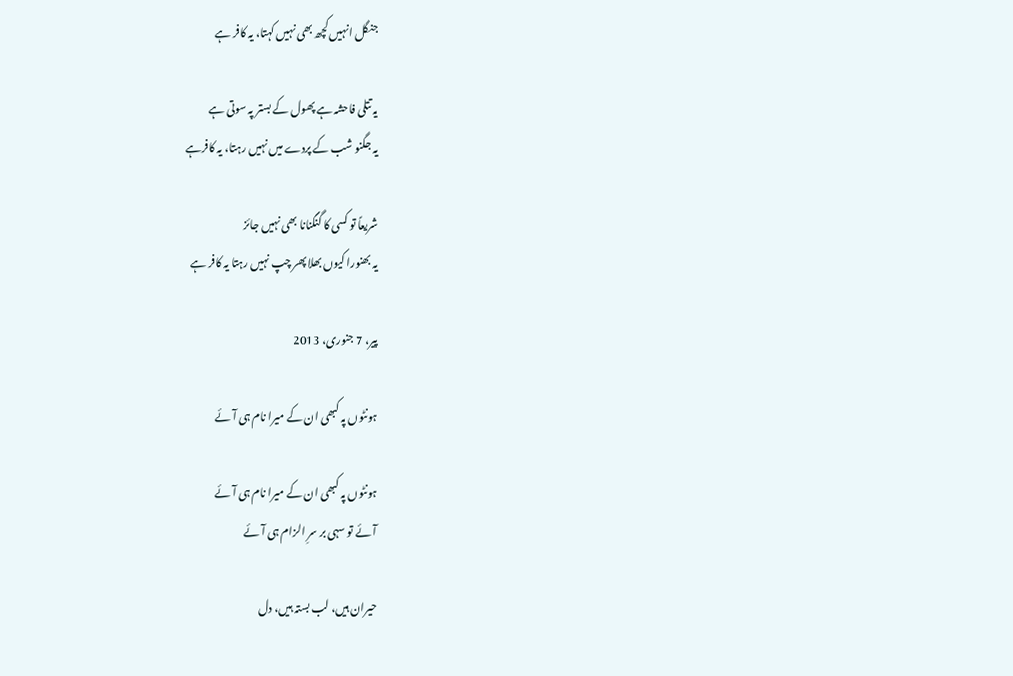جنگل انہیں کچھ بھی نہیں کہتا، یہ کافر ہے

یہ تتلی فاحشہ ہے پھول کے بستر پہ سوتی ہے
یہ جگنو شب کے پردے میں نہیں رہتا، یہ کافرہے

شریعاً تو کسی کا گنگنانا بھی نہیں جائز
یہ بھنورا کیوں بھلا پھر چپ نہیں رہتا یہ کافر ہے

پیر، 7 جنوری، 2013

ہونٹوں پہ کبھی ان کے میرا نام ہی آئے

ہونٹوں پہ کبھی ان کے میرا نام ہی آئے
آئے تو سہی بر سرِ الزام ہی آئے

حیران ہیں، لب بستہ ہیں، دل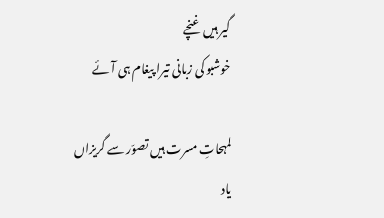گیر ہیں غنچے
خوشبو کی زبانی تیرا پیغام ہی آئے

لمہحاتِ مسرت ہیں تصوّر سے گریزاں
یاد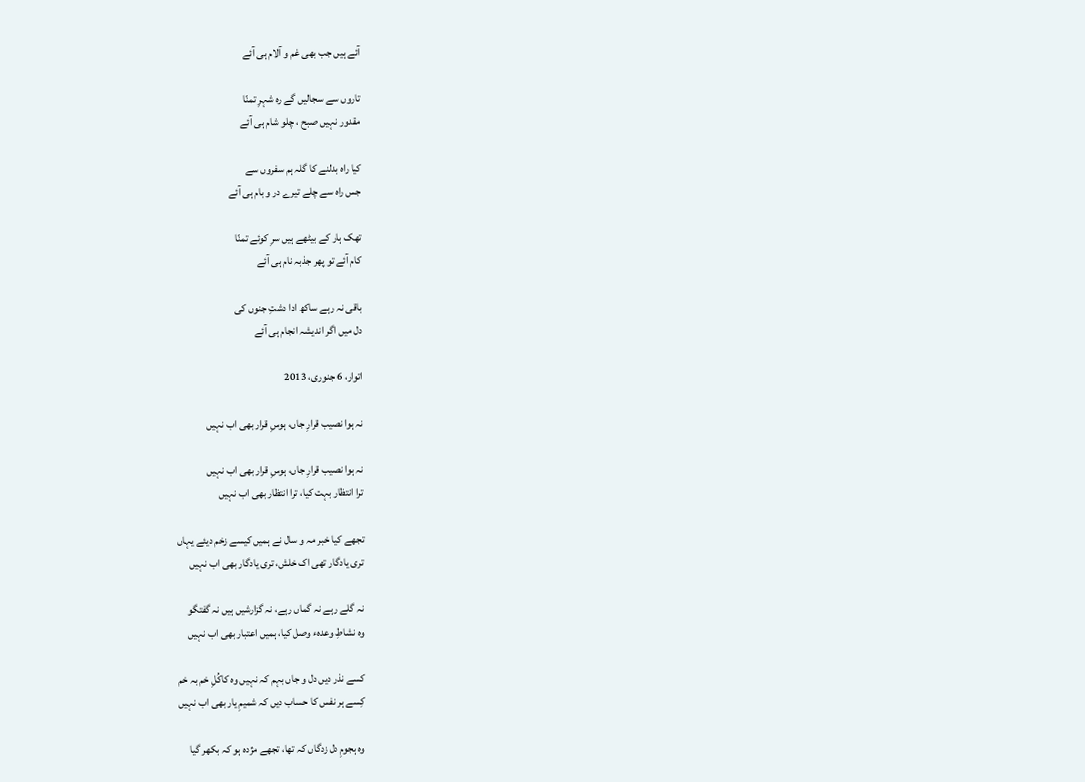آئے ہیں جب بھی غم و آلام ہی آئے

تاروں سے سجالیں گے رہ شہرِ تمنّا
مقدور نہیں صبح ، چلو شام ہی آئے

کیا راہ بدلنے کا گلہ ہم سفروں سے
جس راہ سے چلے تیرے در و بام ہی آئے

تھک ہار کے بیٹھے ہیں سرِ کوئے تمنّا
کام آئے تو پھر جذبہ نام ہی آئے

باقی نہ رہے ساکھ ادا دشتِ جنوں کی
دل میں اگر اندیشہ انجام ہی آئے

اتوار، 6 جنوری، 2013

نہ ہوا نصیب قرارِ جاں، ہوسِ قرار بھی اب نہیں

نہ ہوا نصیب قرارِ جاں، ہوسِ قرار بھی اب نہیں
ترا انتظار بہت کیا، ترا انتظار بھی اب نہیں

تجھے کیا خبر مہ و سال نے ہمیں کیسے زخم دیئے یہاں
تری یادگار تھی اک خلش، تری یادگار بھی اب نہیں

نہ گلے رہے نہ گماں رہے، نہ گزارشیں ہیں نہ گفتگو
وہ نشاطِ وعدہء وصل کیا، ہمیں اعتبار بھی اب نہیں

کسے نذر دیں دل و جاں بہم کہ نہیں وہ کاکُلِ خم بہ خم
کِسے ہر نفس کا حساب دیں کہ شمیمِ یار بھی اب نہیں

وہ ہجومِ دل زدگاں کہ تھا، تجھے مژدہ ہو کہ بکھر گیا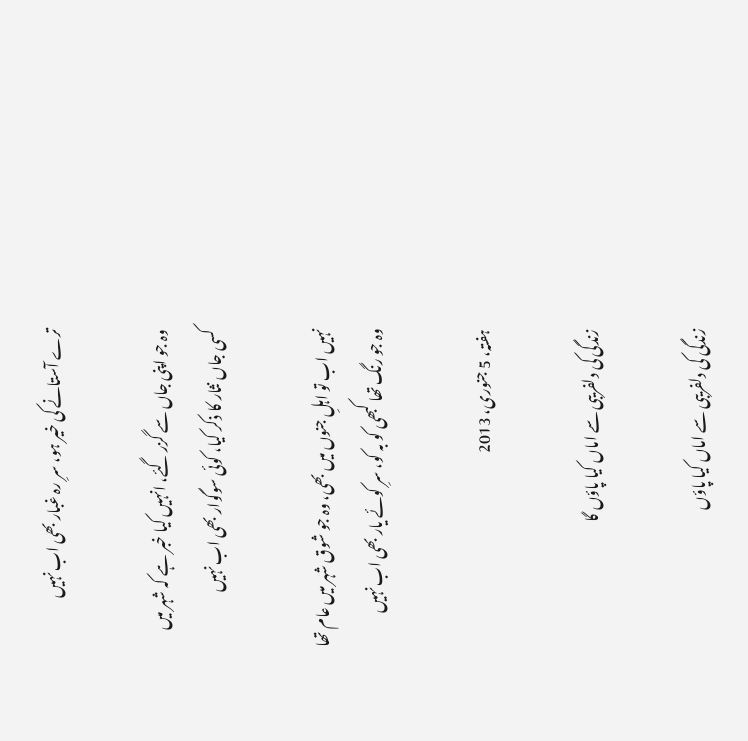ترے آستانے کی خیر ہو، سرِ رہ غبار بھی اب نہیں

وہ جو اپنی جاں سے گزر گئے، انہیں کیا خبر ہے کہ شہر میں
کسی جاں نثار کا ذکر کیا، کوئی سوگوار بھی اب نہیں

نہیں اب تو اہلِ جنوں میں بھی، وہ جو شوق شہر میں عام تھا
وہ جو رنگ تھا کبھی کو بہ کو، سرِ کوئے یار بھی اب نہیں

ہفتہ، 5 جنوری، 2013

زندگی کی دلفریبی سے اماں کیا پاؤں گا

زندگی کی دلفریبی سے اماں کیا پاؤں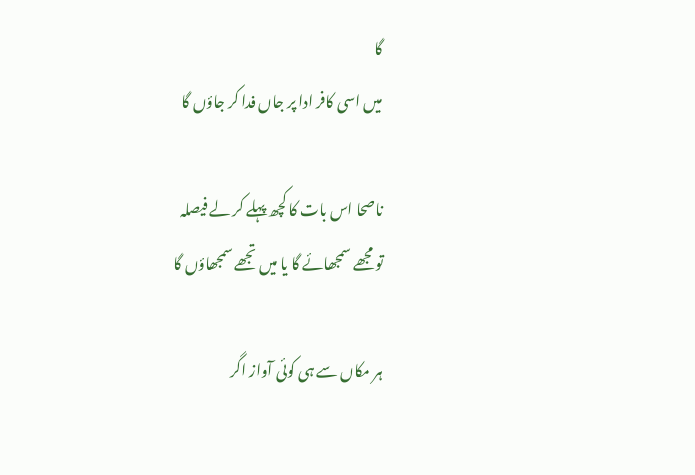گا
میں اسی کافر ادا پر جاں فدا کر جاؤں گا

ناصحا اس بات کا کچھ پہلے کر لے فیصلہ
تو مجھے سمجھائے گا یا میں تجھے سمجھاؤں گا

ہر مکاں سے ہی کوئی آواز اگر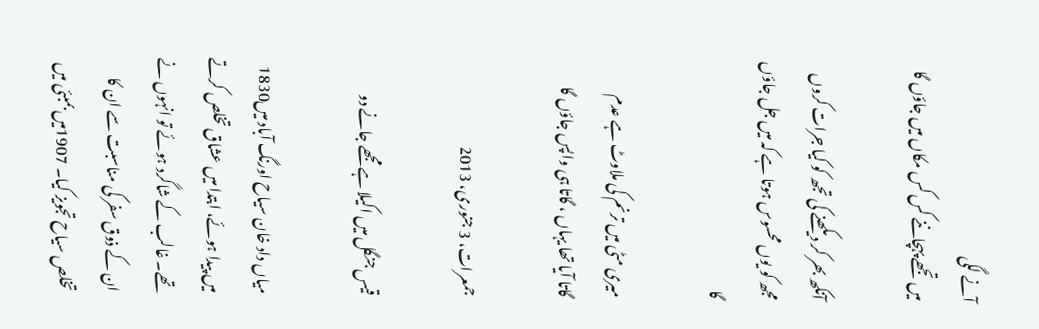آنے لگی
میں تجھے پہچاننے کس کس مکاں میں جاؤں گا

آنکھ بھر کر دیکھنے کی تجھ کو کیا جرات کروں
مجھ کو یوں محسوس ہوتا ہے کہ میں جل جاؤں گا

میری مٹی میں ترنم کی ملاوٹ ہے عدم
گاتا آیا تھا یہاں ، گاتا ہی واپس جاؤں گا

جمعرات، 3 جنوری، 2013

قیس جنگل میں اکیلا ہے مجھے جانے دو

میاں داد خان سیاح اورنگ آباد میں1830 میں پیدا ہوئے، ابتدا میں عشاق تخلص کرتے تھے۔ غالب کے شاگرد ہوئے تو انہوں نے ان کے ذوق سفر کی مناسبت سے ان کا تخلص سیاح تجویز کیا۔ 1907میں بمبئی میں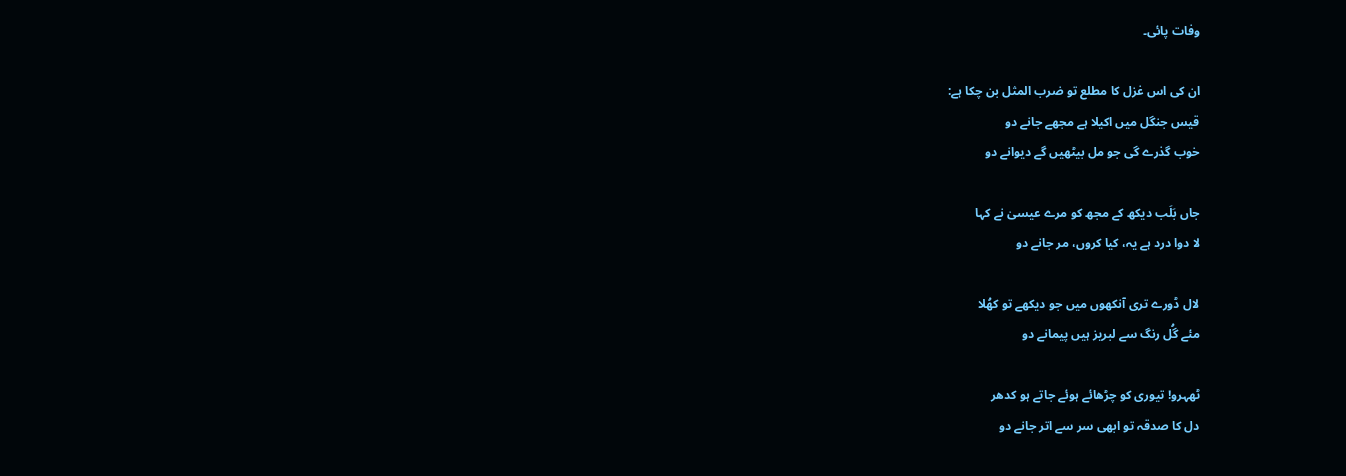وفات پائی۔

ان کی اس غزل کا مطلع تو ضرب المثل بن چکا ہے:
قیس جنگل میں اکیلا ہے مجھے جانے دو
خوب گذرے گی جو مل بیٹھیں گے دیوانے دو

جاں بَلَب دیکھ کے مجھ کو مرے عیسیٰ نے کہا
لا دوا درد ہے یہ، کیا کروں، مر جانے دو

لال ڈورے تری آنکھوں میں جو دیکھے تو کھُلا
مئے گُل رنگ سے لبریز ہیں پیمانے دو

ٹھہرو! تیوری کو چڑھائے ہوئے جاتے ہو کدھر
دل کا صدقہ تو ابھی سر سے اتر جانے دو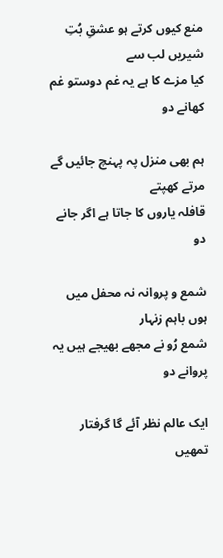منع کیوں کرتے ہو عشقِ بُتِ شیریں لب سے
کیا مزے کا ہے یہ غم دوستو غم کھانے دو

ہم بھی منزل پہ پہنچ جائیں گے مرتے کھپتے
قافلہ یاروں کا جاتا ہے اگر جانے دو

شمع و پروانہ نہ محفل میں ہوں باہم زنہار
شمع رُو نے مجھے بھیجے ہیں یہ پروانے دو

ایک عالم نظر آئے گا گرفتار تمھیں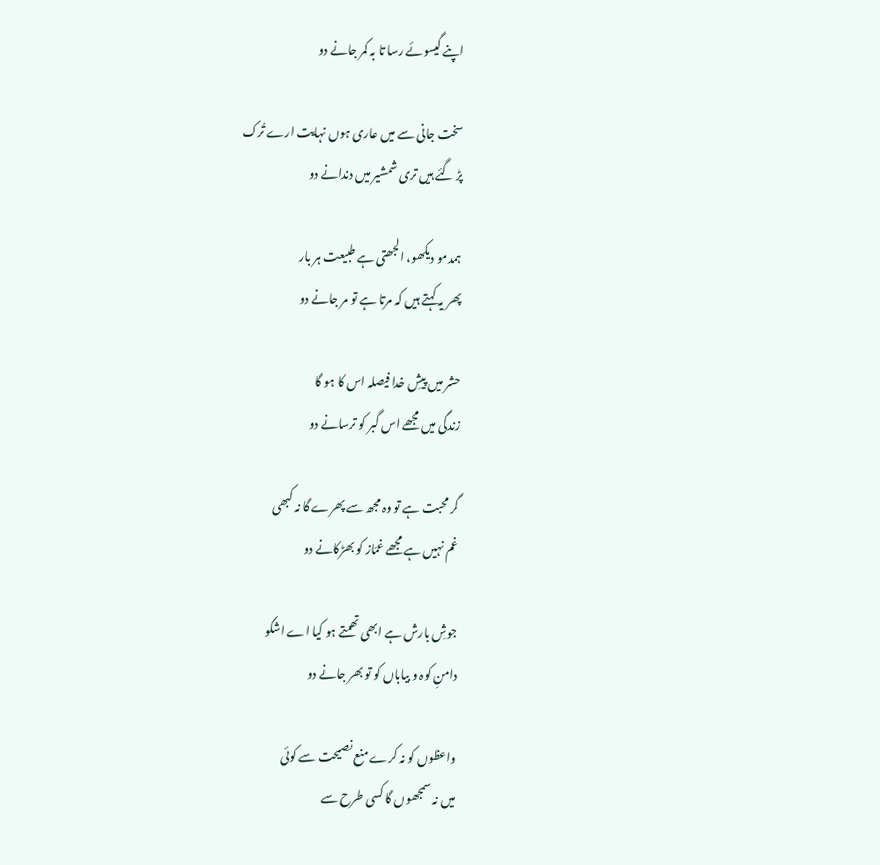اپنے گیسوئے رسا تا بہ کمر جانے دو

سخت جانی سے میں عاری ہوں نہایت ارے تُرک
پڑ گئے ہیں تری شمشیر میں دندانے دو

ہمدمو دیکھو، الجھتی ہے طبیعت ہر بار
پھر یہ کہتے ہیں کہ مرتا ہے تو مر جانے دو

حشر میں پیشِ خدا فیصلہ اس کا ہو گا
زندگی میں مجھے اس گبر کو ترسانے دو

گر محبت ہے تو وہ مجھ سے پھرے گا نہ کبھی
غم نہیں ہے مجھے غمّاز کو بھڑکانے دو

جوشِ بارش ہے ابھی تھمتے ہو کیا اے اشکو
دامنِ کوہ و بیاباں کو تو بھر جانے دو

واعظوں کو نہ کرے منع نصیحت سے کوئی
میں نہ سمجھوں گا کسی طرح سے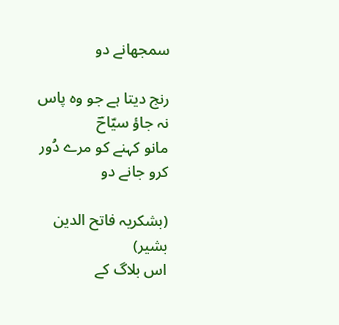سمجھانے دو

رنج دیتا ہے جو وہ پاس نہ جاؤ سیّاحؔ
مانو کہنے کو مرے دُور کرو جانے دو

(بشکریہ فاتح الدین بشیر)
اس بلاگ کے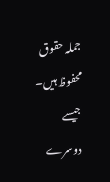جملہ حقوق محفوظ ہیں۔ جیسے دوسرے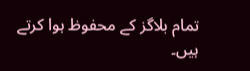تمام بلاگز کے محفوظ ہوا کرتے ہیں۔